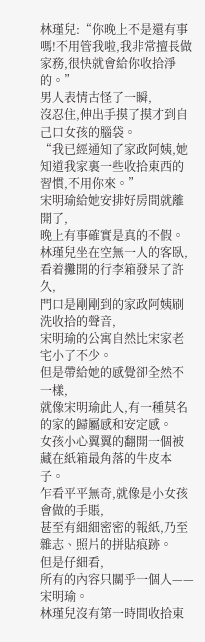林瑾兒:“你晚上不是還有事嗎!不用管我啦,我非常擅長做家務,很快就會給你收拾淨的。”
男人表情古怪了一瞬,
沒忍住,伸出手摸了摸才到自己口女孩的腦袋。
“我已經通知了家政阿姨,她知道我家裏一些收拾東西的習慣,不用你來。”
宋明瑜給她安排好房間就離開了,
晚上有事確實是真的不假。
林瑾兒坐在空無一人的客臥,看着攤開的行李箱發呆了許久,
門口是剛剛到的家政阿姨刷洗收拾的聲音,
宋明瑜的公寓自然比宋家老宅小了不少。
但是帶給她的感覺卻全然不一樣,
就像宋明瑜此人,有一種莫名的家的歸屬感和安定感。
女孩小心翼翼的翻開一個被藏在紙箱最角落的牛皮本子。
乍看平平無奇,就像是小女孩會做的手賬,
甚至有細細密密的報紙,乃至雜志、照片的拼貼痕跡。
但是仔細看,
所有的內容只關乎一個人——宋明瑜。
林瑾兒沒有第一時間收拾東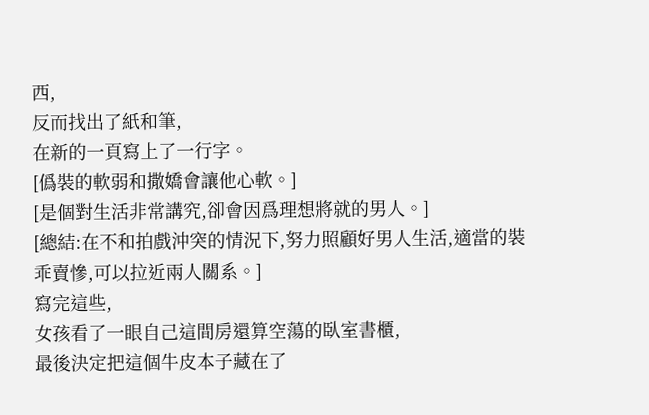西,
反而找出了紙和筆,
在新的一頁寫上了一行字。
[僞裝的軟弱和撒嬌會讓他心軟。]
[是個對生活非常講究,卻會因爲理想將就的男人。]
[總結:在不和拍戲沖突的情況下,努力照顧好男人生活,適當的裝乖賣慘,可以拉近兩人關系。]
寫完這些,
女孩看了一眼自己這間房還算空蕩的臥室書櫃,
最後決定把這個牛皮本子藏在了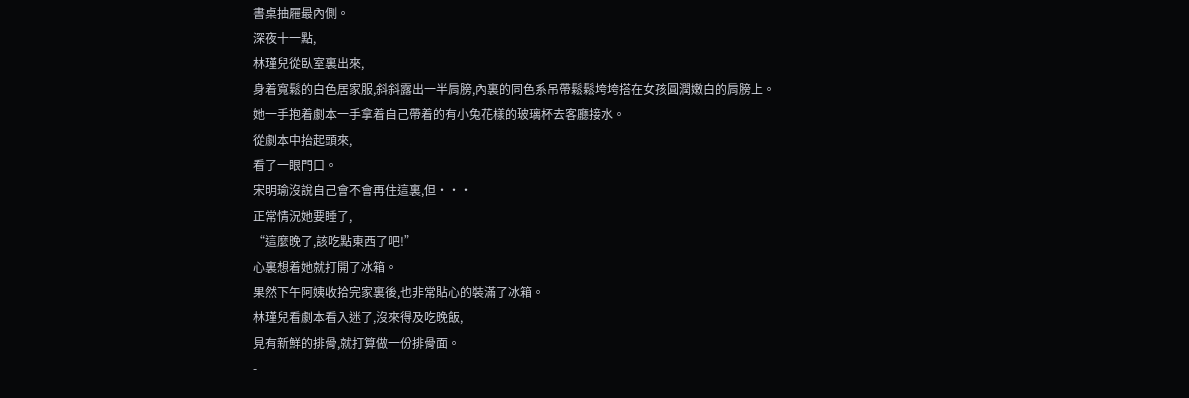書桌抽屜最內側。
深夜十一點,
林瑾兒從臥室裏出來,
身着寬鬆的白色居家服,斜斜露出一半肩膀,內裏的同色系吊帶鬆鬆垮垮搭在女孩圓潤嫩白的肩膀上。
她一手抱着劇本一手拿着自己帶着的有小兔花樣的玻璃杯去客廳接水。
從劇本中抬起頭來,
看了一眼門口。
宋明瑜沒說自己會不會再住這裏,但···
正常情況她要睡了,
“這麼晚了,該吃點東西了吧!”
心裏想着她就打開了冰箱。
果然下午阿姨收拾完家裏後,也非常貼心的裝滿了冰箱。
林瑾兒看劇本看入迷了,沒來得及吃晚飯,
見有新鮮的排骨,就打算做一份排骨面。
-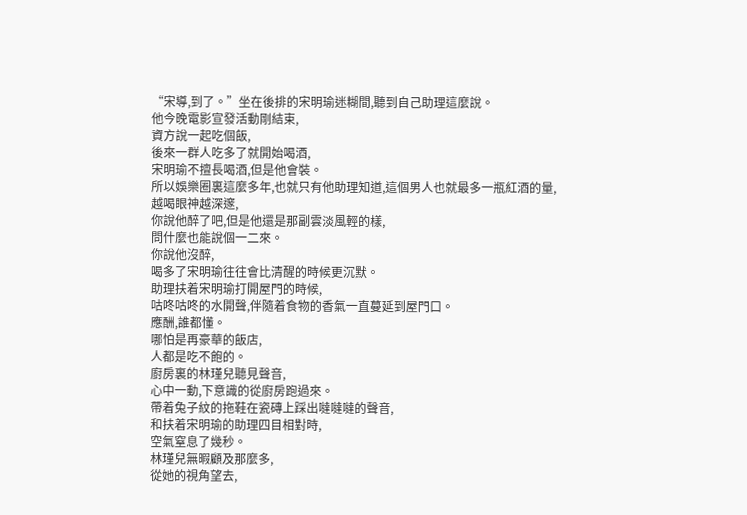“宋導,到了。”坐在後排的宋明瑜迷糊間,聽到自己助理這麼說。
他今晚電影宣發活動剛結束,
資方說一起吃個飯,
後來一群人吃多了就開始喝酒,
宋明瑜不擅長喝酒,但是他會裝。
所以娛樂圈裏這麼多年,也就只有他助理知道,這個男人也就最多一瓶紅酒的量,
越喝眼神越深邃,
你說他醉了吧,但是他還是那副雲淡風輕的樣,
問什麼也能說個一二來。
你說他沒醉,
喝多了宋明瑜往往會比清醒的時候更沉默。
助理扶着宋明瑜打開屋門的時候,
咕咚咕咚的水開聲,伴隨着食物的香氣一直蔓延到屋門口。
應酬,誰都懂。
哪怕是再豪華的飯店,
人都是吃不飽的。
廚房裏的林瑾兒聽見聲音,
心中一動,下意識的從廚房跑過來。
帶着兔子紋的拖鞋在瓷磚上踩出噠噠噠的聲音,
和扶着宋明瑜的助理四目相對時,
空氣窒息了幾秒。
林瑾兒無暇顧及那麼多,
從她的視角望去,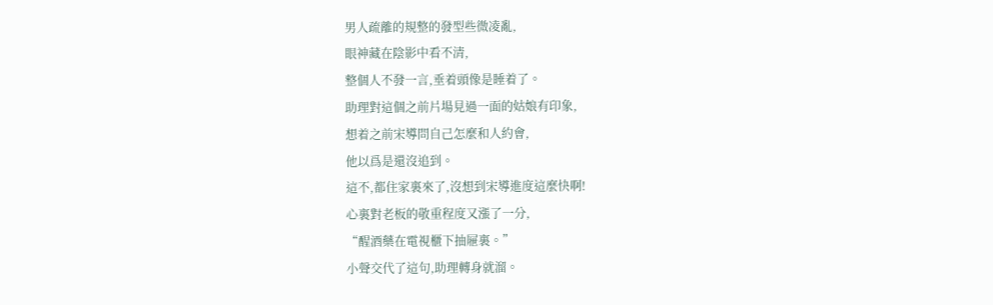男人疏離的規整的發型些微凌亂,
眼神藏在陰影中看不清,
整個人不發一言,垂着頭像是睡着了。
助理對這個之前片場見過一面的姑娘有印象,
想着之前宋導問自己怎麼和人約會,
他以爲是還沒追到。
這不,都住家裏來了,沒想到宋導進度這麼快啊!
心裏對老板的敬重程度又漲了一分,
“醒酒藥在電視櫃下抽屜裏。”
小聲交代了這句,助理轉身就溜。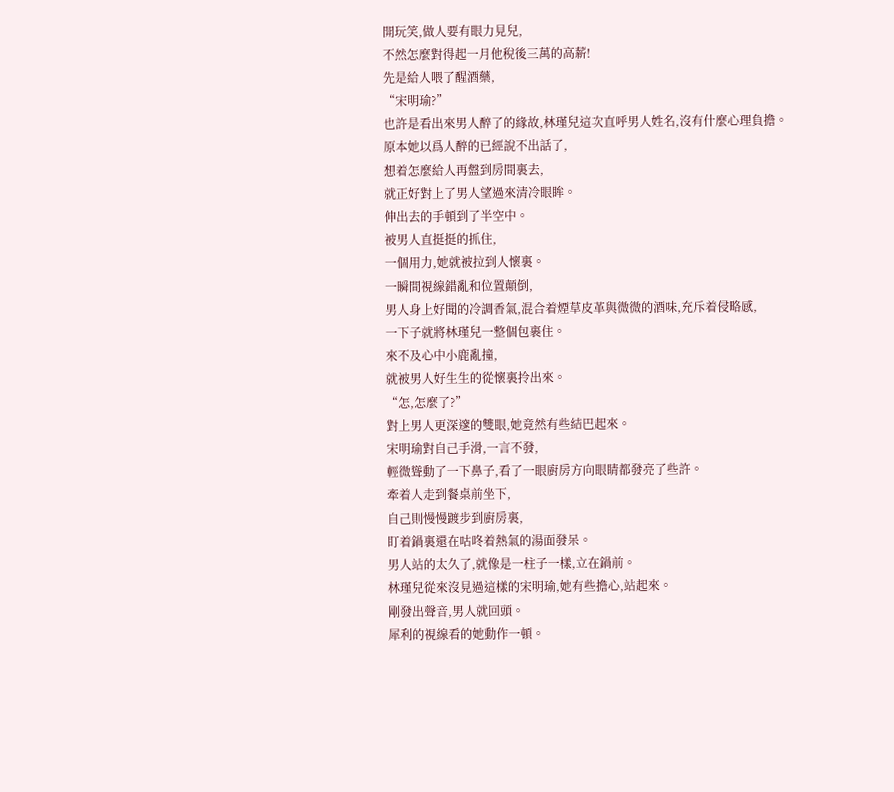開玩笑,做人要有眼力見兒,
不然怎麼對得起一月他稅後三萬的高薪!
先是給人喂了醒酒藥,
“宋明瑜?”
也許是看出來男人醉了的緣故,林瑾兒這次直呼男人姓名,沒有什麼心理負擔。
原本她以爲人醉的已經說不出話了,
想着怎麼給人再盤到房間裏去,
就正好對上了男人望過來清冷眼眸。
伸出去的手頓到了半空中。
被男人直挺挺的抓住,
一個用力,她就被拉到人懷裏。
一瞬間視線錯亂和位置顛倒,
男人身上好聞的冷調香氣,混合着煙草皮革與微微的酒味,充斥着侵略感,
一下子就將林瑾兒一整個包裹住。
來不及心中小鹿亂撞,
就被男人好生生的從懷裏拎出來。
“怎,怎麼了?”
對上男人更深邃的雙眼,她竟然有些結巴起來。
宋明瑜對自己手滑,一言不發,
輕微聳動了一下鼻子,看了一眼廚房方向眼睛都發亮了些許。
牽着人走到餐桌前坐下,
自己則慢慢踱步到廚房裏,
盯着鍋裏還在咕咚着熱氣的湯面發呆。
男人站的太久了,就像是一柱子一樣,立在鍋前。
林瑾兒從來沒見過這樣的宋明瑜,她有些擔心,站起來。
剛發出聲音,男人就回頭。
犀利的視線看的她動作一頓。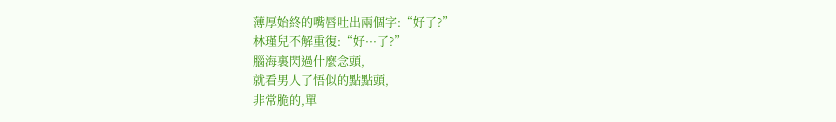薄厚始終的嘴唇吐出兩個字:“好了?”
林瑾兒不解重復:“好···了?”
腦海裏閃過什麼念頭,
就看男人了悟似的點點頭,
非常脆的,單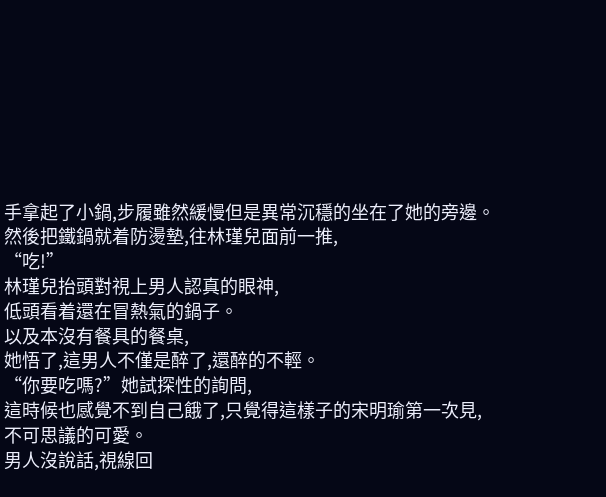手拿起了小鍋,步履雖然緩慢但是異常沉穩的坐在了她的旁邊。
然後把鐵鍋就着防燙墊,往林瑾兒面前一推,
“吃!”
林瑾兒抬頭對視上男人認真的眼神,
低頭看着還在冒熱氣的鍋子。
以及本沒有餐具的餐桌,
她悟了,這男人不僅是醉了,還醉的不輕。
“你要吃嗎?”她試探性的詢問,
這時候也感覺不到自己餓了,只覺得這樣子的宋明瑜第一次見,
不可思議的可愛。
男人沒說話,視線回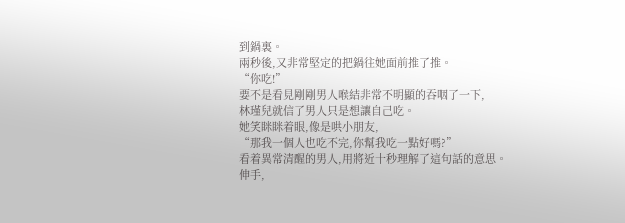到鍋裏。
兩秒後,又非常堅定的把鍋往她面前推了推。
“你吃!”
要不是看見剛剛男人喉結非常不明顯的吞咽了一下,
林瑾兒就信了男人只是想讓自己吃。
她笑眯眯着眼,像是哄小朋友,
“那我一個人也吃不完,你幫我吃一點好嗎?”
看着異常清醒的男人,用將近十秒理解了這句話的意思。
伸手,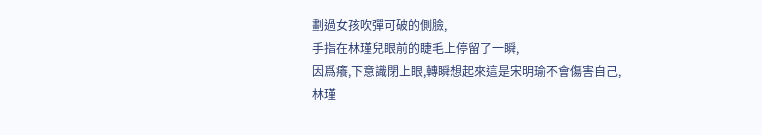劃過女孩吹彈可破的側臉,
手指在林瑾兒眼前的睫毛上停留了一瞬,
因爲癢,下意識閉上眼,轉瞬想起來這是宋明瑜不會傷害自己,
林瑾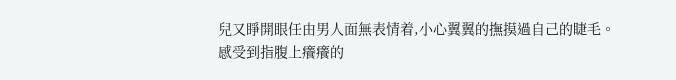兒又睜開眼任由男人面無表情着,小心翼翼的撫摸過自己的睫毛。
感受到指腹上癢癢的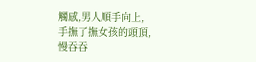觸感,男人順手向上,
手撫了撫女孩的頭頂,
慢吞吞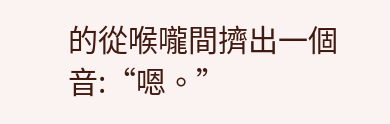的從喉嚨間擠出一個音:“嗯。”